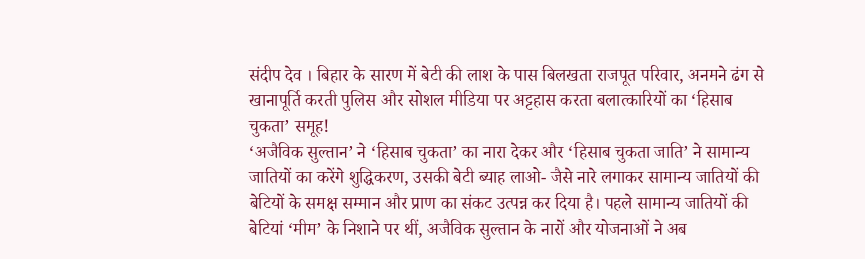संदीप देव । बिहार के सारण में बेटी की लाश के पास बिलखता राजपूत परिवार, अनमने ढंग से खानापूर्ति करती पुलिस और सोशल मीडिया पर अट्टहास करता बलात्कारियों का ‘हिसाब चुकता’ समूह!
‘अजैविक सुल्तान’ ने ‘हिसाब चुकता’ का नारा देकर और ‘हिसाब चुकता जाति’ ने सामान्य जातियों का करेंगे शुद्धिकरण, उसकी बेटी ब्याह लाओ- जैसे नारे लगाकर सामान्य जातियों की बेटियों के समक्ष सम्मान और प्राण का संकट उत्पन्न कर दिया है। पहले सामान्य जातियों की बेटियां ‘मीम’ के निशाने पर थीं, अजैविक सुल्तान के नारों और योजनाओं ने अब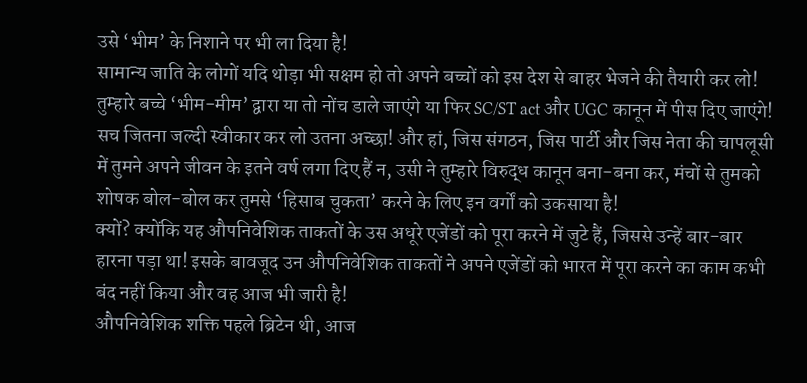उसे ‘भीम’ के निशाने पर भी ला दिया है!
सामान्य जाति के लोगों यदि थोड़ा भी सक्षम हो तो अपने बच्चों को इस देश से बाहर भेजने की तैयारी कर लो! तुम्हारे बच्चे ‘भीम-मीम’ द्वारा या तो नोंच डाले जाएंगे या फिर SC/ST act और UGC कानून में पीस दिए जाएंगे!
सच जितना जल्दी स्वीकार कर लो उतना अच्छा! और हां, जिस संगठन, जिस पार्टी और जिस नेता की चापलूसी में तुमने अपने जीवन के इतने वर्ष लगा दिए हैं न, उसी ने तुम्हारे विरुद्ध कानून बना-बना कर, मंचों से तुमको शोषक बोल-बोल कर तुमसे ‘हिसाब चुकता’ करने के लिए इन वर्गों को उकसाया है!
क्यों? क्योंकि यह औपनिवेशिक ताकतों के उस अधूरे एजेंडों को पूरा करने में जुटे हैं, जिससे उन्हें बार-बार हारना पड़ा था! इसके बावजूद उन औपनिवेशिक ताकतों ने अपने एजेंडों को भारत में पूरा करने का काम कभी बंद नहीं किया और वह आज भी जारी है!
औपनिवेशिक शक्ति पहले ब्रिटेन थी, आज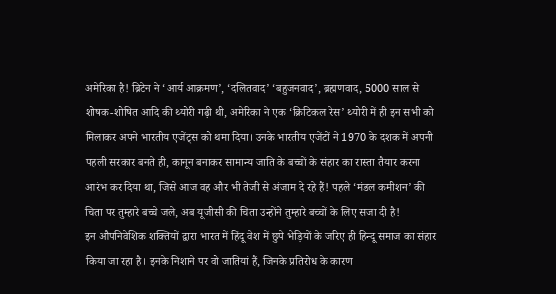अमेरिका है! ब्रिटेन ने ‘आर्य आक्रमण’, ‘दलितवाद’ ‘बहुजनवाद’, ब्रह्मणवाद, 5000 साल से शोषक-शोषित आदि की थ्योरी गढ़ी थी, अमेरिका ने एक ‘क्रिटिकल रेस’ थ्योरी में ही इन सभी को मिलाकर अपने भारतीय एजेंट्स को थमा दिया। उनके भारतीय एजेंटों ने 1970 के दशक में अपनी पहली सरकार बनते ही, कानून बनाकर सामान्य जाति के बच्चों के संहार का रास्ता तैयार करना आरंभ कर दिया था, जिसे आज वह और भी तेजी से अंजाम दे रहे हैं! पहले ‘मंडल कमीशन’ की चिता पर तुम्हारे बच्चे जले, अब यूजीसी की चिता उन्होंने तुम्हारे बच्चों के लिए सजा दी है!
इन औपनिवेशिक शक्तियों द्वारा भारत में हिंदू वेश में छुपे भेड़ियों के जरिए ही हिन्दू समाज का संहार किया जा रहा है। इनके निशाने पर वो जातियां हैं, जिनके प्रतिरोध के कारण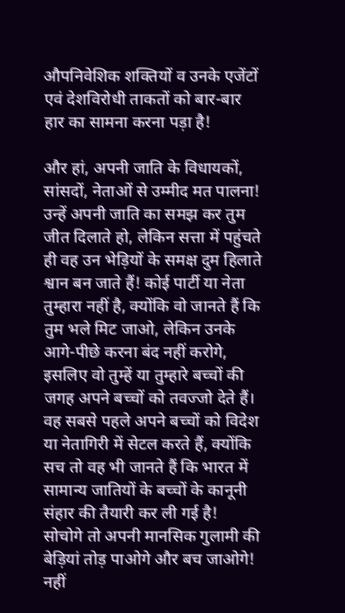औपनिवेशिक शक्तियों व उनके एजेंटों एवं देशविरोधी ताकतों को बार-बार हार का सामना करना पड़ा है!

और हां, अपनी जाति के विधायकों, सांसदों, नेताओं से उम्मीद मत पालना! उन्हें अपनी जाति का समझ कर तुम जीत दिलाते हो, लेकिन सत्ता में पहुंचते ही वह उन भेड़ियों के समक्ष दुम हिलाते श्वान बन जाते हैं! कोई पार्टी या नेता तुम्हारा नहीं है, क्योंकि वो जानते हैं कि तुम भले मिट जाओ, लेकिन उनके आगे-पीछे करना बंद नहीं करोगे, इसलिए वो तुम्हें या तुम्हारे बच्चों की जगह अपने बच्चों को तवज्जो देते हैं। वह सबसे पहले अपने बच्चों को विदेश या नेतागिरी में सेटल करते हैं, क्योंकि सच तो वह भी जानते हैं कि भारत में सामान्य जातियों के बच्चों के कानूनी संहार की तैयारी कर ली गई है!
सोचोगे तो अपनी मानसिक गुलामी की बेड़ियां तोड़ पाओगे और बच जाओगे! नहीं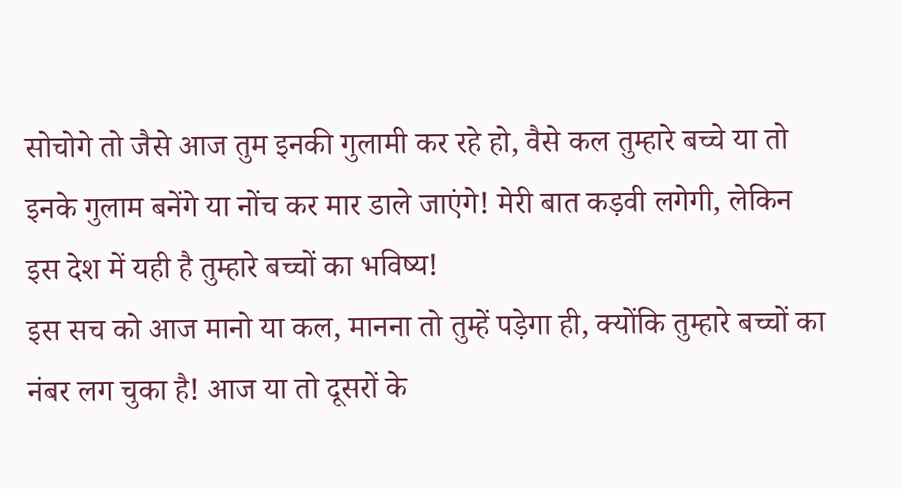सोचोगे तो जैसे आज तुम इनकी गुलामी कर रहे हो, वैसे कल तुम्हारे बच्चे या तो इनके गुलाम बनेंगे या नोंच कर मार डाले जाएंगे! मेरी बात कड़वी लगेगी, लेकिन इस देश में यही है तुम्हारे बच्चों का भविष्य!
इस सच को आज मानो या कल, मानना तो तुम्हें पड़ेगा ही, क्योंकि तुम्हारे बच्चों का नंबर लग चुका है! आज या तो दूसरों के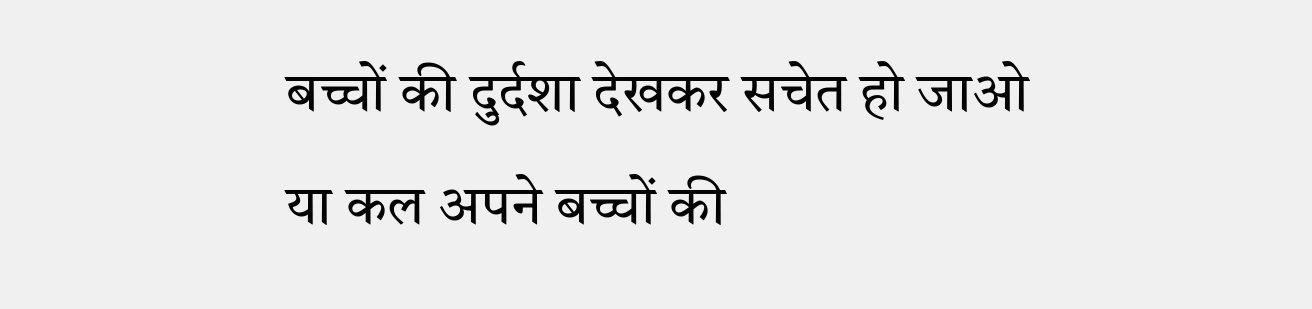बच्चों की दुर्दशा देखकर सचेत हो जाओ या कल अपने बच्चों की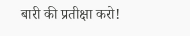बारी की प्रतीक्षा करो!